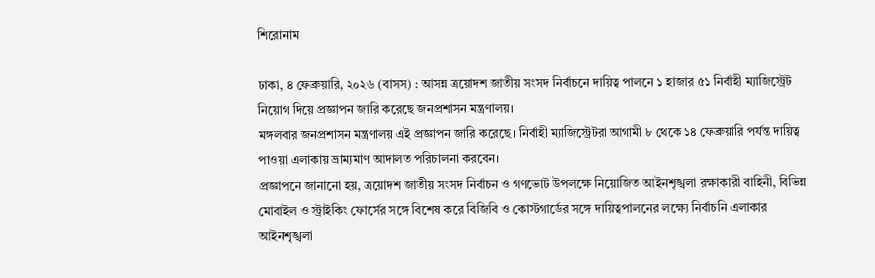শিরোনাম

ঢাকা, ৪ ফেব্রুয়ারি, ২০২৬ (বাসস) : আসন্ন ত্রয়োদশ জাতীয় সংসদ নির্বাচনে দায়িত্ব পালনে ১ হাজার ৫১ নির্বাহী ম্যাজিস্ট্রেট নিয়োগ দিয়ে প্রজ্ঞাপন জারি করেছে জনপ্রশাসন মন্ত্রণালয়।
মঙ্গলবার জনপ্রশাসন মন্ত্রণালয় এই প্রজ্ঞাপন জারি করেছে। নির্বাহী ম্যাজিস্ট্রেটরা আগামী ৮ থেকে ১৪ ফেব্রুয়ারি পর্যন্ত দায়িত্ব পাওয়া এলাকায় ভ্রাম্যমাণ আদালত পরিচালনা করবেন।
প্রজ্ঞাপনে জানানো হয়, ত্রয়োদশ জাতীয় সংসদ নির্বাচন ও গণভোট উপলক্ষে নিয়োজিত আইনশৃঙ্খলা রক্ষাকারী বাহিনী, বিভিন্ন মোবাইল ও স্ট্রাইকিং ফোর্সের সঙ্গে বিশেষ করে বিজিবি ও কোস্টগার্ডের সঙ্গে দায়িত্বপালনের লক্ষ্যে নির্বাচনি এলাকার আইনশৃঙ্খলা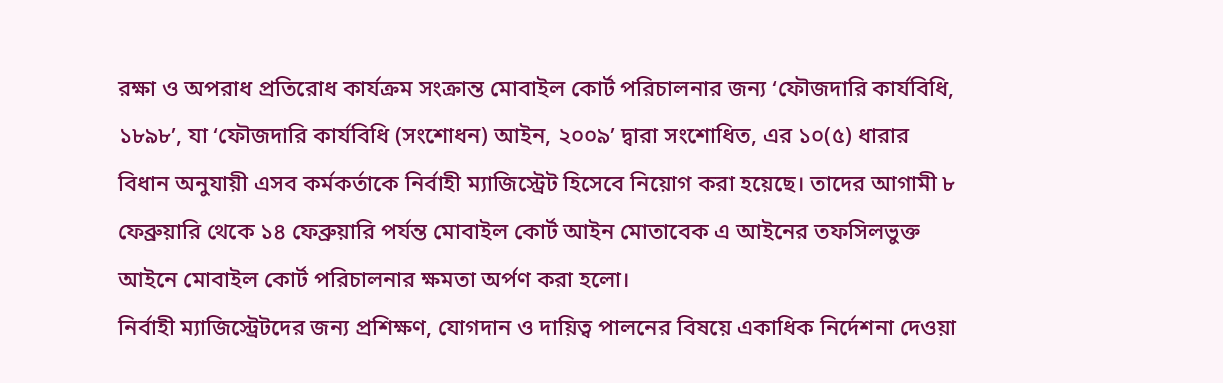রক্ষা ও অপরাধ প্রতিরোধ কার্যক্রম সংক্রান্ত মোবাইল কোর্ট পরিচালনার জন্য ‘ফৌজদারি কার্যবিধি, ১৮৯৮’, যা ‘ফৌজদারি কার্যবিধি (সংশোধন) আইন, ২০০৯’ দ্বারা সংশোধিত, এর ১০(৫) ধারার বিধান অনুযায়ী এসব কর্মকর্তাকে নির্বাহী ম্যাজিস্ট্রেট হিসেবে নিয়োগ করা হয়েছে। তাদের আগামী ৮ ফেব্রুয়ারি থেকে ১৪ ফেব্রুয়ারি পর্যন্ত মোবাইল কোর্ট আইন মোতাবেক এ আইনের তফসিলভুক্ত আইনে মোবাইল কোর্ট পরিচালনার ক্ষমতা অর্পণ করা হলো।
নির্বাহী ম্যাজিস্ট্রেটদের জন্য প্রশিক্ষণ, যোগদান ও দায়িত্ব পালনের বিষয়ে একাধিক নির্দেশনা দেওয়া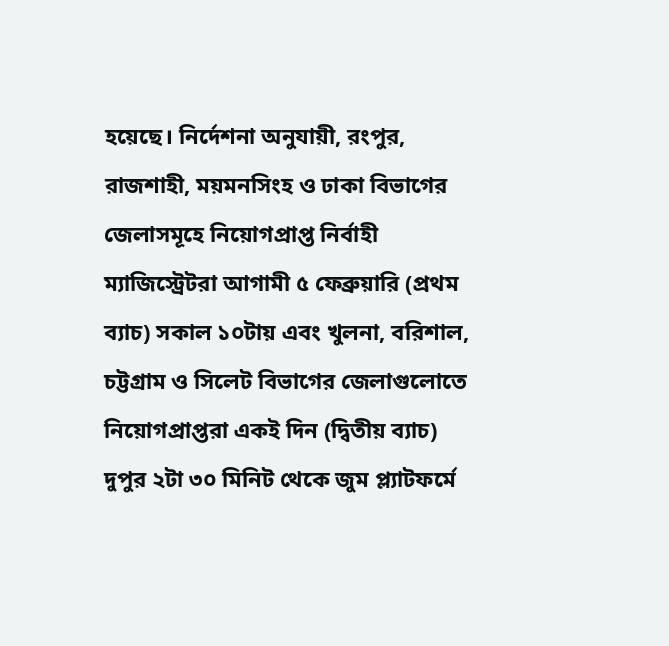হয়েছে। নির্দেশনা অনুযায়ী, রংপুর, রাজশাহী, ময়মনসিংহ ও ঢাকা বিভাগের জেলাসমূহে নিয়োগপ্রাপ্ত নির্বাহী ম্যাজিস্ট্রেটরা আগামী ৫ ফেব্রুয়ারি (প্রথম ব্যাচ) সকাল ১০টায় এবং খুলনা, বরিশাল, চট্টগ্রাম ও সিলেট বিভাগের জেলাগুলোতে নিয়োগপ্রাপ্তরা একই দিন (দ্বিতীয় ব্যাচ) দুপুর ২টা ৩০ মিনিট থেকে জুম প্ল্যাটফর্মে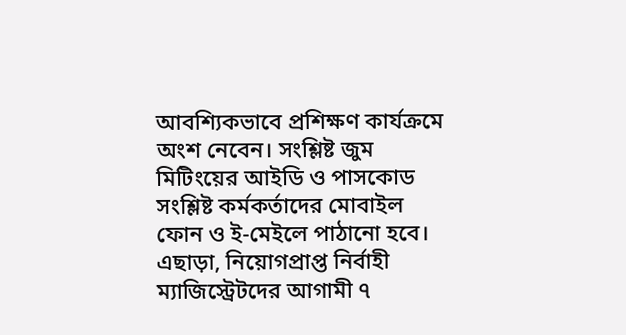আবশ্যিকভাবে প্রশিক্ষণ কার্যক্রমে অংশ নেবেন। সংশ্লিষ্ট জুম মিটিংয়ের আইডি ও পাসকোড সংশ্লিষ্ট কর্মকর্তাদের মোবাইল ফোন ও ই-মেইলে পাঠানো হবে।
এছাড়া, নিয়োগপ্রাপ্ত নির্বাহী ম্যাজিস্ট্রেটদের আগামী ৭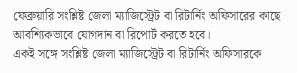ফেব্রুয়ারি সংশ্লিষ্ট জেলা ম্যাজিস্ট্রেট বা রিটার্নিং অফিসারের কাছে আবশ্যিকভাবে যোগদান বা রিপোর্ট করতে হবে।
একই সঙ্গে সংশ্লিষ্ট জেলা ম্যাজিস্ট্রেট বা রিটার্নিং অফিসারকে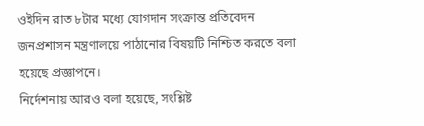ওইদিন রাত ৮টার মধ্যে যোগদান সংক্রান্ত প্রতিবেদন জনপ্রশাসন মন্ত্রণালয়ে পাঠানোর বিষয়টি নিশ্চিত করতে বলা হয়েছে প্রজ্ঞাপনে।
নির্দেশনায় আরও বলা হয়েছে, সংশ্লিষ্ট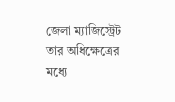জেলা ম্যাজিস্ট্রেট তার অধিক্ষেত্রের মধ্যে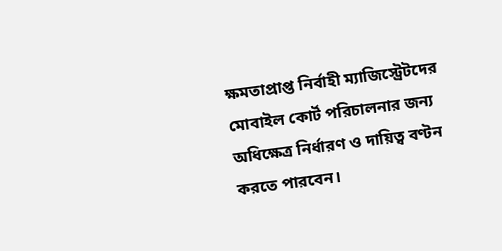ক্ষমতাপ্রাপ্ত নির্বাহী ম্যাজিস্ট্রেটদের মোবাইল কোর্ট পরিচালনার জন্য অধিক্ষেত্র নির্ধারণ ও দায়িত্ব বণ্টন করতে পারবেন।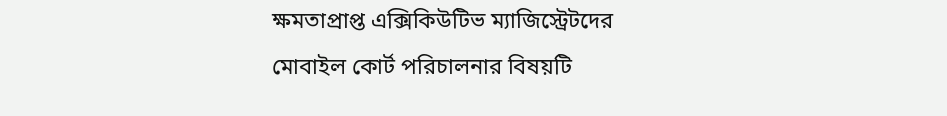ক্ষমতাপ্রাপ্ত এক্সিকিউটিভ ম্যাজিস্ট্রেটদের মোবাইল কোর্ট পরিচালনার বিষয়টি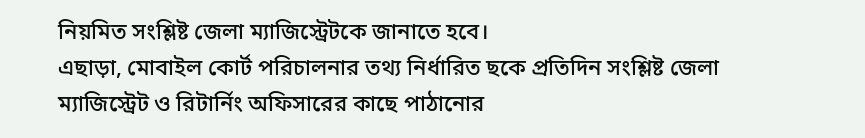নিয়মিত সংশ্লিষ্ট জেলা ম্যাজিস্ট্রেটকে জানাতে হবে।
এছাড়া, মোবাইল কোর্ট পরিচালনার তথ্য নির্ধারিত ছকে প্রতিদিন সংশ্লিষ্ট জেলা ম্যাজিস্ট্রেট ও রিটার্নিং অফিসারের কাছে পাঠানোর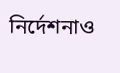নির্দেশনাও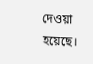দেওয়া হয়েছে।